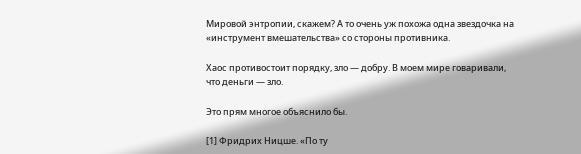Мировой энтропии, скажем? А то очень уж похожа одна звездочка на «инструмент вмешательства» со стороны противника.

Хаос противостоит порядку, зло — добру. В моем мире говаривали, что деньги — зло.

Это прям многое объяснило бы.

[1] Фридрих Ницше. «По ту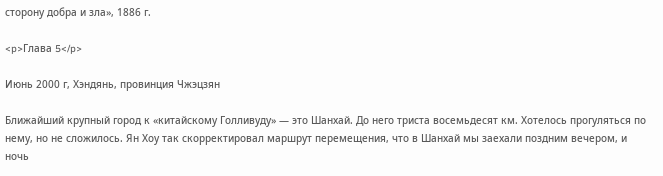сторону добра и зла», 1886 г.

<p>Глава 5</p>

Июнь 2000 г, Хэндянь, провинция Чжэцзян

Ближайший крупный город к «китайскому Голливуду» — это Шанхай. До него триста восемьдесят км. Хотелось прогуляться по нему, но не сложилось. Ян Хоу так скорректировал маршрут перемещения, что в Шанхай мы заехали поздним вечером, и ночь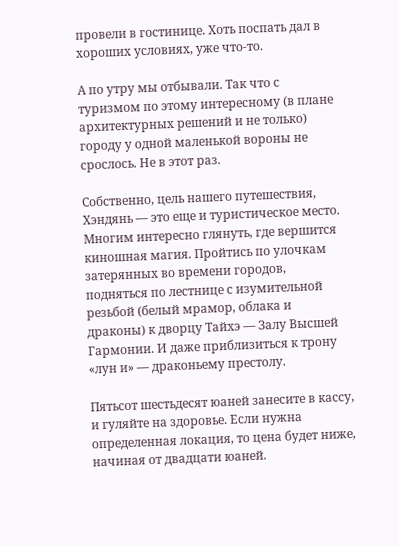провели в гостинице. Хоть поспать дал в хороших условиях, уже что-то.

А по утру мы отбывали. Так что с туризмом по этому интересному (в плане архитектурных решений и не только) городу у одной маленькой вороны не срослось. Не в этот раз.

Собственно, цель нашего путешествия, Хэндянь — это еще и туристическое место. Многим интересно глянуть, где вершится киношная магия. Пройтись по улочкам затерянных во времени городов, подняться по лестнице с изумительной резьбой (белый мрамор, облака и драконы) к дворцу Тайхэ — Залу Высшей Гармонии. И даже приблизиться к трону «лун и» — драконьему престолу.

Пятьсот шестьдесят юаней занесите в кассу, и гуляйте на здоровье. Если нужна определенная локация, то цена будет ниже, начиная от двадцати юаней.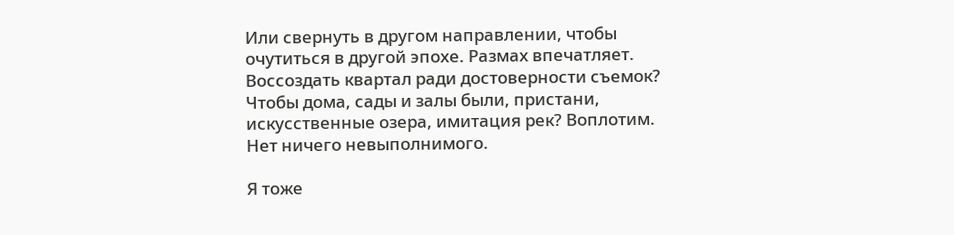Или свернуть в другом направлении, чтобы очутиться в другой эпохе. Размах впечатляет. Воссоздать квартал ради достоверности съемок? Чтобы дома, сады и залы были, пристани, искусственные озера, имитация рек? Воплотим. Нет ничего невыполнимого.

Я тоже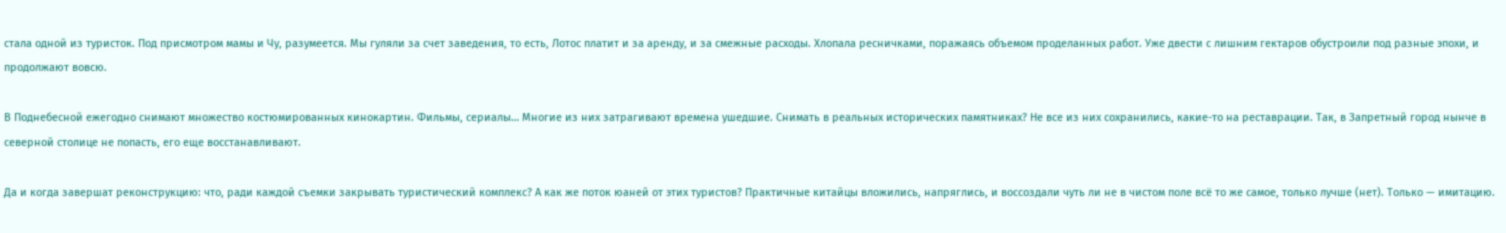стала одной из туристок. Под присмотром мамы и Чу, разумеется. Мы гуляли за счет заведения, то есть, Лотос платит и за аренду, и за смежные расходы. Хлопала ресничками, поражаясь объемом проделанных работ. Уже двести с лишним гектаров обустроили под разные эпохи, и продолжают вовсю.

В Поднебесной ежегодно снимают множество костюмированных кинокартин. Фильмы, сериалы… Многие из них затрагивают времена ушедшие. Снимать в реальных исторических памятниках? Не все из них сохранились, какие-то на реставрации. Так, в Запретный город нынче в северной столице не попасть, его еще восстанавливают.

Да и когда завершат реконструкцию: что, ради каждой съемки закрывать туристический комплекс? А как же поток юаней от этих туристов? Практичные китайцы вложились, напряглись, и воссоздали чуть ли не в чистом поле всё то же самое, только лучше (нет). Только — имитацию.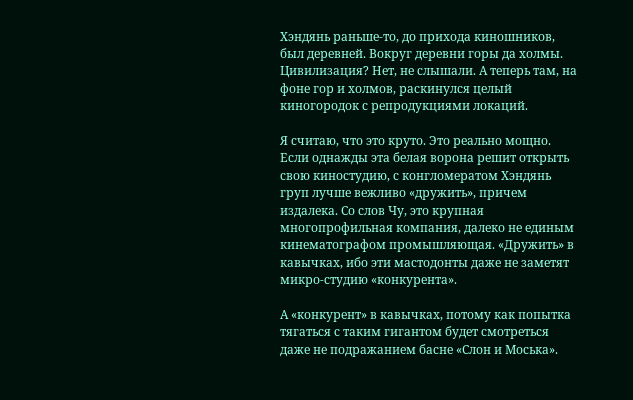Хэндянь раньше-то, до прихода киношников, был деревней. Вокруг деревни горы да холмы. Цивилизация? Нет, не слышали. А теперь там, на фоне гор и холмов, раскинулся целый киногородок с репродукциями локаций.

Я считаю, что это круто. Это реально мощно. Если однажды эта белая ворона решит открыть свою киностудию, с конгломератом Хэндянь груп лучше вежливо «дружить», причем издалека. Со слов Чу, это крупная многопрофильная компания, далеко не единым кинематографом промышляющая. «Дружить» в кавычках, ибо эти мастодонты даже не заметят микро-студию «конкурента».

А «конкурент» в кавычках, потому как попытка тягаться с таким гигантом будет смотреться даже не подражанием басне «Слон и Моська».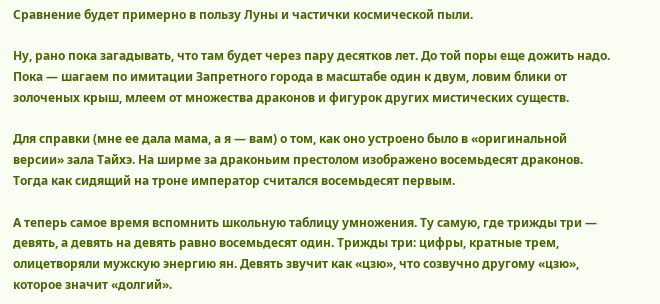Сравнение будет примерно в пользу Луны и частички космической пыли.

Ну, рано пока загадывать, что там будет через пару десятков лет. До той поры еще дожить надо. Пока — шагаем по имитации Запретного города в масштабе один к двум, ловим блики от золоченых крыш, млеем от множества драконов и фигурок других мистических существ.

Для справки (мне ее дала мама, а я — вам) о том, как оно устроено было в «оригинальной версии» зала Тайхэ. На ширме за драконьим престолом изображено восемьдесят драконов. Тогда как сидящий на троне император считался восемьдесят первым.

А теперь самое время вспомнить школьную таблицу умножения. Ту самую, где трижды три — девять, а девять на девять равно восемьдесят один. Трижды три: цифры, кратные трем, олицетворяли мужскую энергию ян. Девять звучит как «цзю», что созвучно другому «цзю», которое значит «долгий».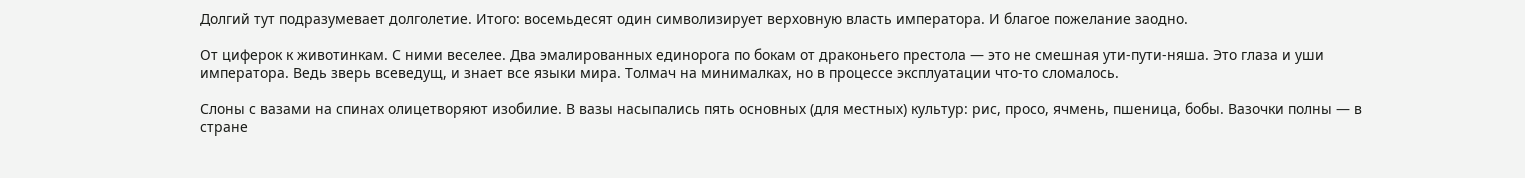Долгий тут подразумевает долголетие. Итого: восемьдесят один символизирует верховную власть императора. И благое пожелание заодно.

От циферок к животинкам. С ними веселее. Два эмалированных единорога по бокам от драконьего престола — это не смешная ути-пути-няша. Это глаза и уши императора. Ведь зверь всеведущ, и знает все языки мира. Толмач на минималках, но в процессе эксплуатации что-то сломалось.

Слоны с вазами на спинах олицетворяют изобилие. В вазы насыпались пять основных (для местных) культур: рис, просо, ячмень, пшеница, бобы. Вазочки полны — в стране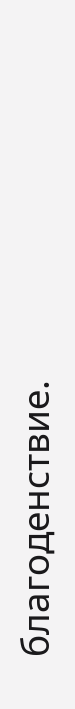благоденствие.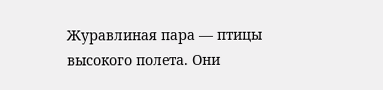Журавлиная пара — птицы высокого полета. Они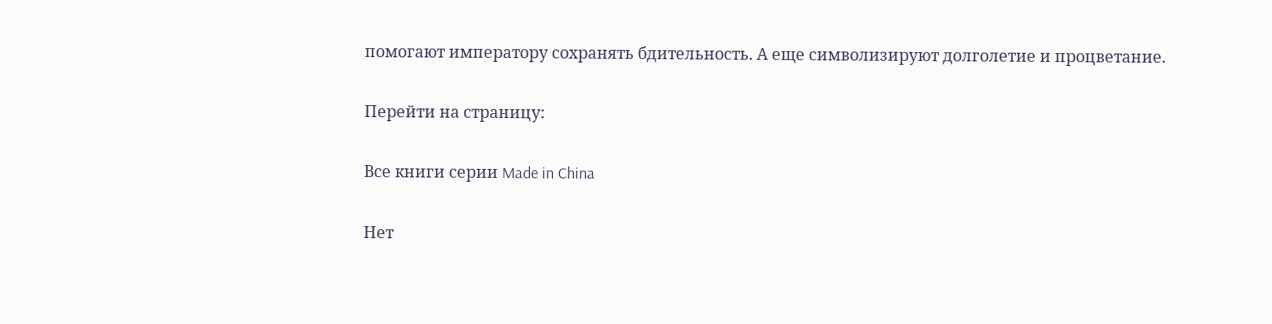помогают императору сохранять бдительность. А еще символизируют долголетие и процветание.

Перейти на страницу:

Все книги серии Made in China

Нет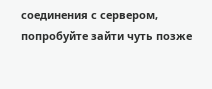соединения с сервером, попробуйте зайти чуть позже